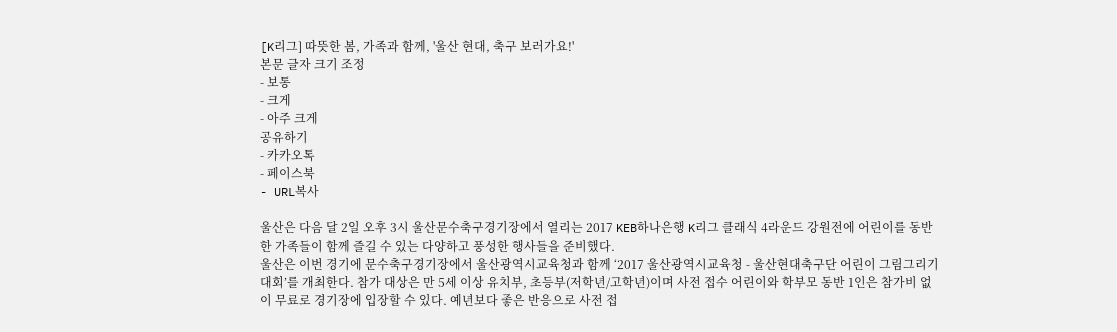[K리그] 따뜻한 봄, 가족과 함께, '울산 현대, 축구 보러가요!'
본문 글자 크기 조정
- 보통
- 크게
- 아주 크게
공유하기
- 카카오톡
- 페이스북
- URL복사

울산은 다음 달 2일 오후 3시 울산문수축구경기장에서 열리는 2017 KEB하나은행 K리그 클래식 4라운드 강원전에 어린이를 동반한 가족들이 함께 즐길 수 있는 다양하고 풍성한 행사들을 준비했다.
울산은 이번 경기에 문수축구경기장에서 울산광역시교육청과 함께 ‘2017 울산광역시교육청 - 울산현대축구단 어린이 그림그리기 대회’를 개최한다. 참가 대상은 만 5세 이상 유치부, 초등부(저학년/고학년)이며 사전 접수 어린이와 학부모 동반 1인은 참가비 없이 무료로 경기장에 입장할 수 있다. 예년보다 좋은 반응으로 사전 접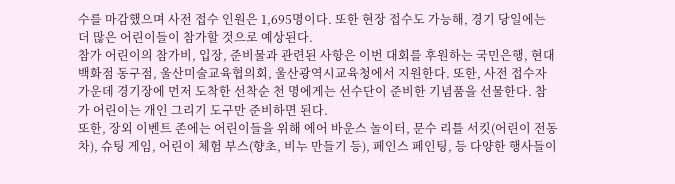수를 마감했으며 사전 접수 인원은 1,695명이다. 또한 현장 접수도 가능해, 경기 당일에는 더 많은 어린이들이 참가할 것으로 예상된다.
참가 어린이의 참가비, 입장, 준비물과 관련된 사항은 이번 대회를 후원하는 국민은행, 현대백화점 동구점, 울산미술교육협의회, 울산광역시교육청에서 지원한다. 또한, 사전 접수자 가운데 경기장에 먼저 도착한 선착순 천 명에게는 선수단이 준비한 기념품을 선물한다. 참가 어린이는 개인 그리기 도구만 준비하면 된다.
또한, 장외 이벤트 존에는 어린이들을 위해 에어 바운스 놀이터, 문수 리틀 서킷(어린이 전동차), 슈팅 게임, 어린이 체험 부스(향초, 비누 만들기 등), 페인스 페인팅, 등 다양한 행사들이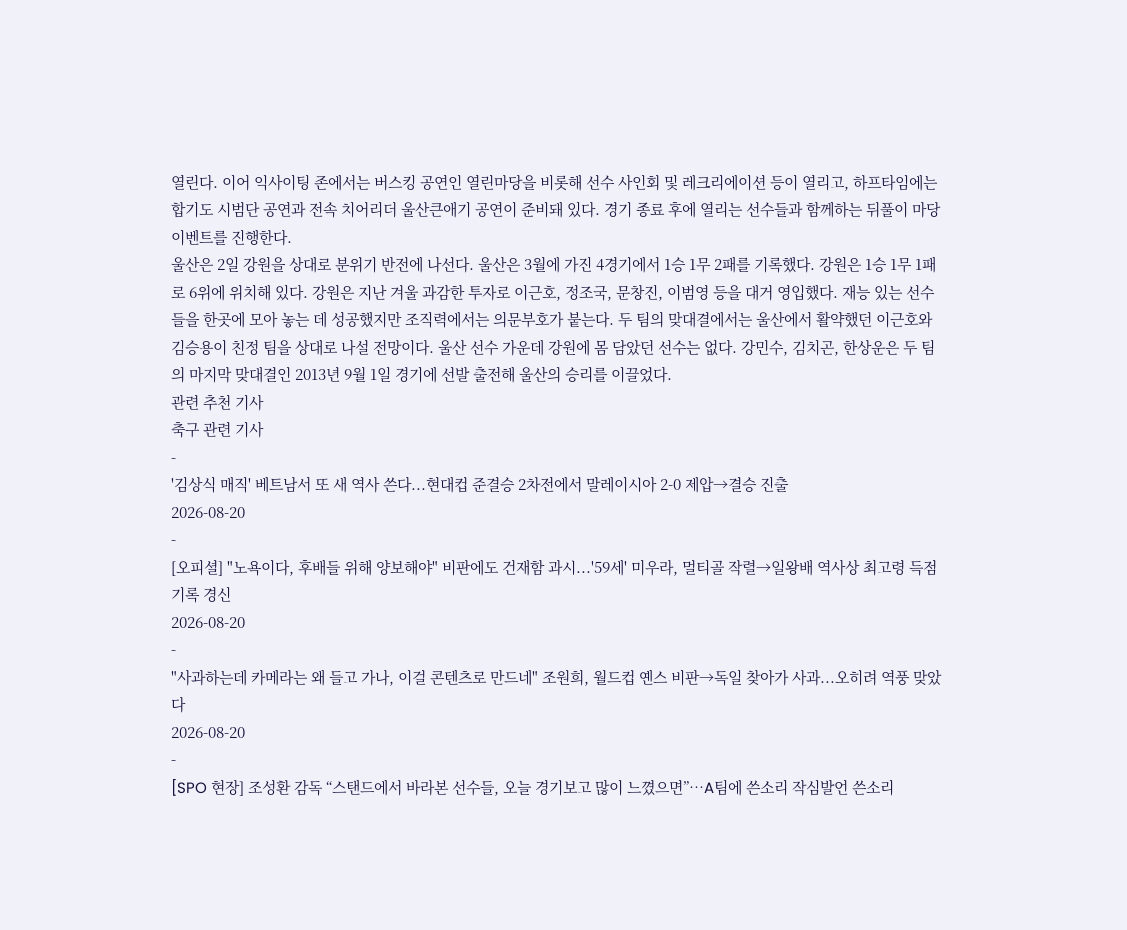열린다. 이어 익사이팅 존에서는 버스킹 공연인 열린마당을 비롯해 선수 사인회 및 레크리에이션 등이 열리고, 하프타임에는 합기도 시범단 공연과 전속 치어리더 울산큰애기 공연이 준비돼 있다. 경기 종료 후에 열리는 선수들과 함께하는 뒤풀이 마당 이벤트를 진행한다.
울산은 2일 강원을 상대로 분위기 반전에 나선다. 울산은 3월에 가진 4경기에서 1승 1무 2패를 기록했다. 강원은 1승 1무 1패로 6위에 위치해 있다. 강원은 지난 겨울 과감한 투자로 이근호, 정조국, 문창진, 이범영 등을 대거 영입했다. 재능 있는 선수들을 한곳에 모아 놓는 데 성공했지만 조직력에서는 의문부호가 붙는다. 두 팀의 맞대결에서는 울산에서 활약했던 이근호와 김승용이 친정 팀을 상대로 나설 전망이다. 울산 선수 가운데 강원에 몸 담았던 선수는 없다. 강민수, 김치곤, 한상운은 두 팀의 마지막 맞대결인 2013년 9월 1일 경기에 선발 출전해 울산의 승리를 이끌었다.
관련 추천 기사
축구 관련 기사
-
'김상식 매직' 베트남서 또 새 역사 쓴다...현대컵 준결승 2차전에서 말레이시아 2-0 제압→결승 진출
2026-08-20
-
[오피셜] "노욕이다, 후배들 위해 양보해야" 비판에도 건재함 과시...'59세' 미우라, 멀티골 작렬→일왕배 역사상 최고령 득점 기록 경신
2026-08-20
-
"사과하는데 카메라는 왜 들고 가나, 이걸 콘텐츠로 만드네" 조원희, 월드컵 옌스 비판→독일 찾아가 사과...오히려 역풍 맞았다
2026-08-20
-
[SPO 현장] 조성환 감독 “스탠드에서 바라본 선수들, 오늘 경기보고 많이 느꼈으면”…A팀에 쓴소리 작심발언 쓴소리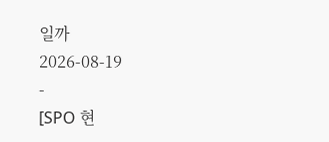일까
2026-08-19
-
[SPO 현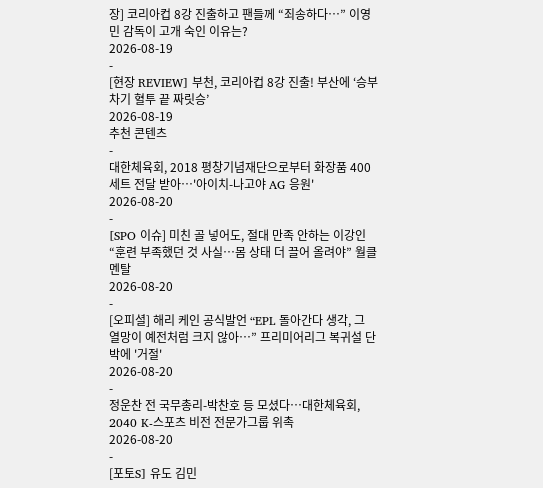장] 코리아컵 8강 진출하고 팬들께 “죄송하다…” 이영민 감독이 고개 숙인 이유는?
2026-08-19
-
[현장 REVIEW] 부천, 코리아컵 8강 진출! 부산에 ‘승부차기 혈투 끝 짜릿승’
2026-08-19
추천 콘텐츠
-
대한체육회, 2018 평창기념재단으로부터 화장품 400세트 전달 받아…'아이치-나고야 AG 응원'
2026-08-20
-
[SPO 이슈] 미친 골 넣어도, 절대 만족 안하는 이강인 “훈련 부족했던 것 사실…몸 상태 더 끌어 올려야” 월클 멘탈
2026-08-20
-
[오피셜] 해리 케인 공식발언 “EPL 돌아간다 생각, 그 열망이 예전처럼 크지 않아…” 프리미어리그 복귀설 단박에 '거절'
2026-08-20
-
정운찬 전 국무총리-박찬호 등 모셨다…대한체육회, 2040 K-스포츠 비전 전문가그룹 위촉
2026-08-20
-
[포토S] 유도 김민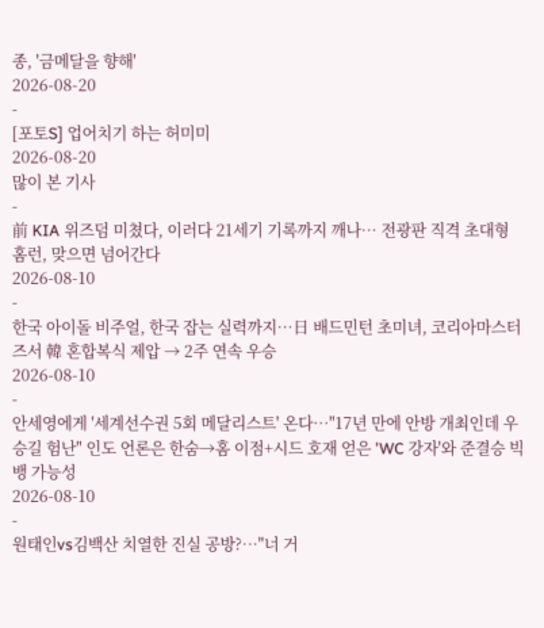종, '금메달을 향해'
2026-08-20
-
[포토S] 업어치기 하는 허미미
2026-08-20
많이 본 기사
-
前 KIA 위즈덤 미쳤다, 이러다 21세기 기록까지 깨나… 전광판 직격 초대형 홈런, 맞으면 넘어간다
2026-08-10
-
한국 아이돌 비주얼, 한국 잡는 실력까지…日 배드민턴 초미녀, 코리아마스터즈서 韓 혼합복식 제압 → 2주 연속 우승
2026-08-10
-
안세영에게 '세계선수권 5회 메달리스트' 온다…"17년 만에 안방 개최인데 우승길 험난" 인도 언론은 한숨→홈 이점+시드 호재 얻은 'WC 강자'와 준결승 빅뱅 가능성
2026-08-10
-
원태인vs김백산 치열한 진실 공방?…"너 거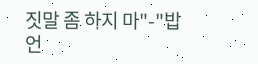짓말 좀 하지 마"-"밥 언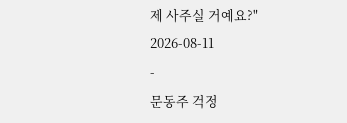제 사주실 거예요?"
2026-08-11
-
문동주 걱정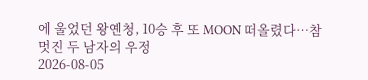에 울었던 왕옌청, 10승 후 또 MOON 떠올렸다…참 멋진 두 남자의 우정
2026-08-05